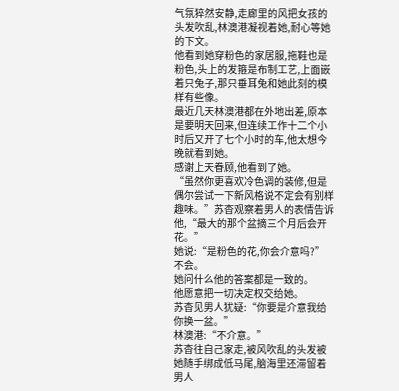气氛猝然安静,走廊里的风把女孩的头发吹乱,林澳港凝视着她,耐心等她的下文。
他看到她穿粉色的家居服,拖鞋也是粉色,头上的发箍是布制工艺,上面嵌着只兔子,那只垂耳兔和她此刻的模样有些像。
最近几天林澳港都在外地出差,原本是要明天回来,但连续工作十二个小时后又开了七个小时的车,他太想今晚就看到她。
感谢上天眷顾,他看到了她。
“虽然你更喜欢冷色调的装修,但是偶尔尝试一下新风格说不定会有别样趣味。”苏杳观察着男人的表情告诉他,“最大的那个盆摘三个月后会开花。”
她说:“是粉色的花,你会介意吗?”
不会。
她问什么他的答案都是一致的。
他愿意把一切决定权交给她。
苏杳见男人犹疑:“你要是介意我给你换一盆。”
林澳港:“不介意。”
苏杳往自己家走,被风吹乱的头发被她随手绑成低马尾,脑海里还滞留着男人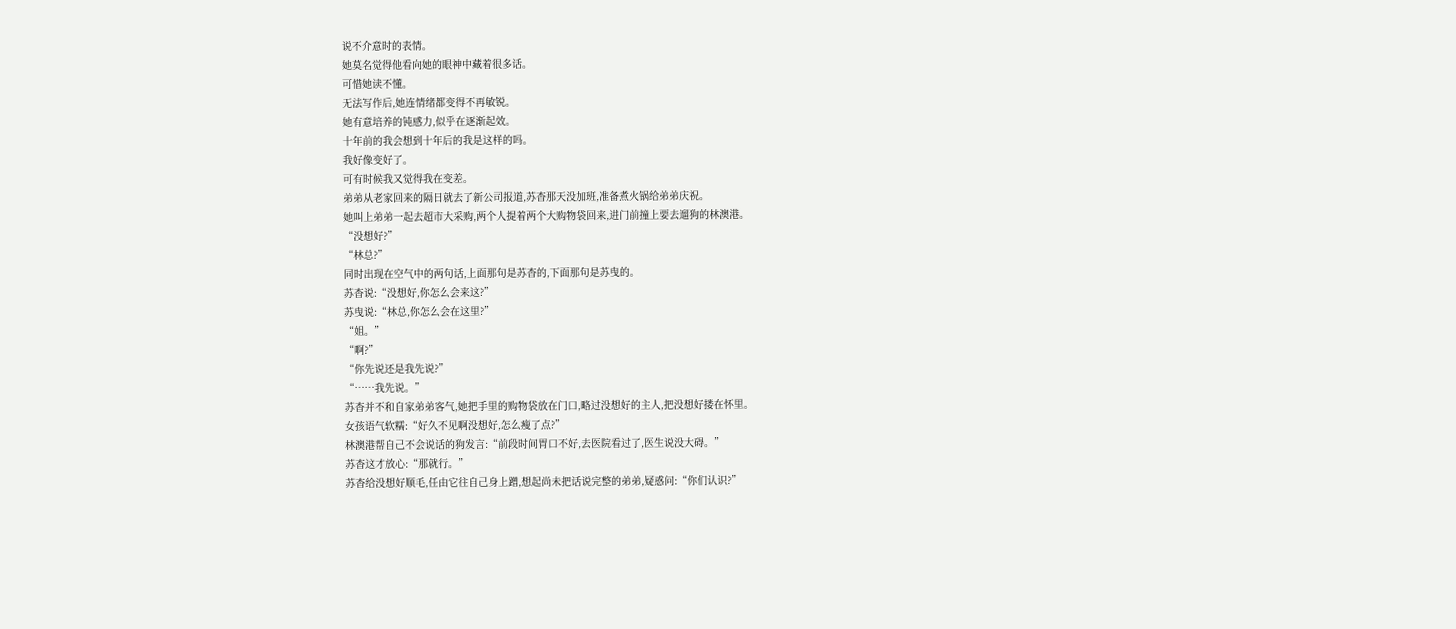说不介意时的表情。
她莫名觉得他看向她的眼神中藏着很多话。
可惜她读不懂。
无法写作后,她连情绪都变得不再敏锐。
她有意培养的钝感力,似乎在逐渐起效。
十年前的我会想到十年后的我是这样的吗。
我好像变好了。
可有时候我又觉得我在变差。
弟弟从老家回来的隔日就去了新公司报道,苏杳那天没加班,准备煮火锅给弟弟庆祝。
她叫上弟弟一起去超市大采购,两个人提着两个大购物袋回来,进门前撞上要去遛狗的林澳港。
“没想好?”
“林总?”
同时出现在空气中的两句话,上面那句是苏杳的,下面那句是苏曳的。
苏杳说:“没想好,你怎么会来这?”
苏曳说:“林总,你怎么会在这里?”
“姐。”
“啊?”
“你先说还是我先说?”
“……我先说。”
苏杳并不和自家弟弟客气,她把手里的购物袋放在门口,略过没想好的主人,把没想好搂在怀里。
女孩语气软糯:“好久不见啊没想好,怎么瘦了点?”
林澳港帮自己不会说话的狗发言:“前段时间胃口不好,去医院看过了,医生说没大碍。”
苏杳这才放心:“那就行。”
苏杳给没想好顺毛,任由它往自己身上蹭,想起尚未把话说完整的弟弟,疑惑问:“你们认识?”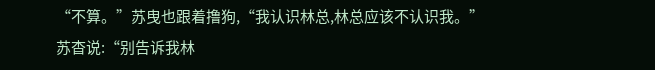“不算。”苏曳也跟着撸狗,“我认识林总,林总应该不认识我。”
苏杳说:“别告诉我林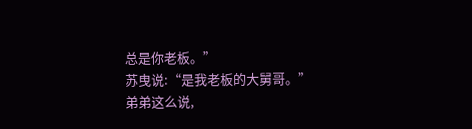总是你老板。”
苏曳说:“是我老板的大舅哥。”
弟弟这么说,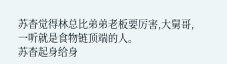苏杳觉得林总比弟弟老板要厉害,大舅哥,一听就是食物链顶端的人。
苏杳起身给身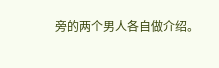旁的两个男人各自做介绍。